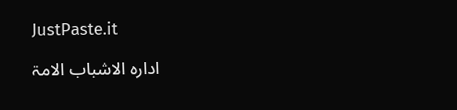JustPaste.it

ادارہ الاشباب الامۃ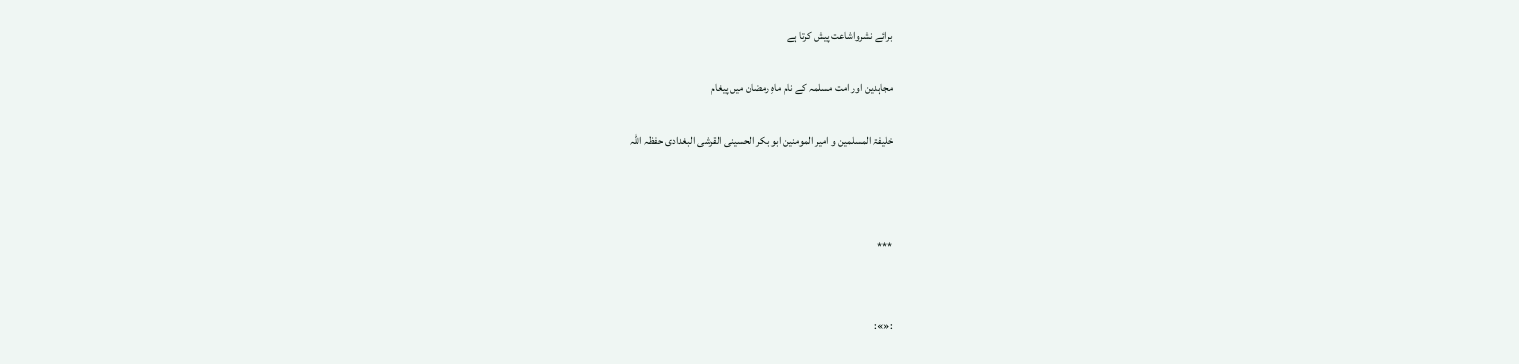برائے نشرواشاعت پیش کرتا ہے

مجاہدین اور امت مسلمہ کے نام ماہِ رمضان میں پیغام

خلیفۃ المسلمین و امیر المومنین ابو بکر الحسینی القرشی البغدادی حفظہ اللہ



***


:«»: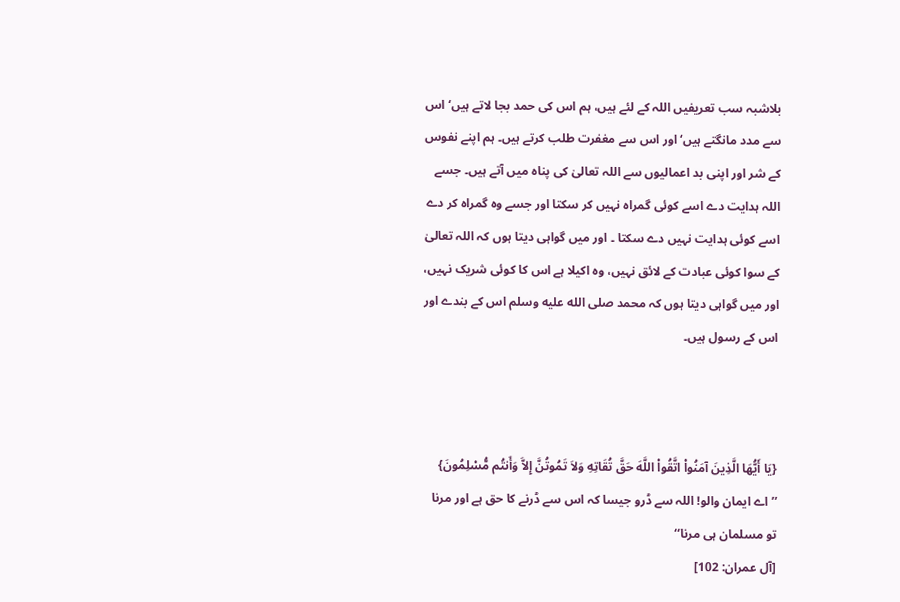بلاشبہ سب تعریفیں اللہ کے لئے ہیں، ہم اس کی حمد بجا لاتے ہیں‘ اس سے مدد مانگتے ہیں‘ اور اس سے مغفرت طلب کرتے ہیں۔ ہم اپنے نفوس کے شر اور اپنی بد اعمالیوں سے اللہ تعالیٰ کی پناہ میں آتے ہیں۔ جسے اللہ ہدایت دے اسے کوئی گمراہ نہیں کر سکتا اور جسے وہ گمراہ کر دے اسے کوئی ہدایت نہیں دے سکتا ۔ اور میں گواہی دیتا ہوں کہ اللہ تعالیٰ کے سوا کوئی عبادت کے لائق نہیں، وہ اکیلا ہے اس کا کوئی شریک نہیں، اور میں گواہی دیتا ہوں کہ محمد صلى الله عليه وسلم اس کے بندے اور اس کے رسول ہیں۔



{يَا أَيُّهَا الَّذِينَ آمَنُواْ اتَّقُواْ اللَّهَ حَقَّ تُقَاتِهِ وَلاَ تَمُوتُنَّ إِلاَّ وَأَنتُم مُّسْلِمُونَ}
’’اے ایمان والو! اللہ سے ڈرو جیسا کہ اس سے ڈرنے کا حق ہے اور مرنا تو مسلمان ہی مرنا‘‘
[آل عمران: 102]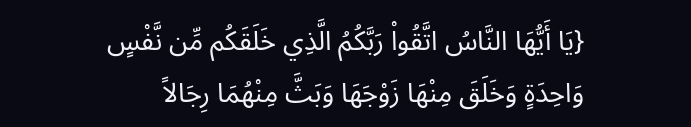{يَا أَيُّهَا النَّاسُ اتَّقُواْ رَبَّكُمُ الَّذِي خَلَقَكُم مِّن نَّفْسٍ وَاحِدَةٍ وَخَلَقَ مِنْهَا زَوْجَهَا وَبَثَّ مِنْهُمَا رِجَالاً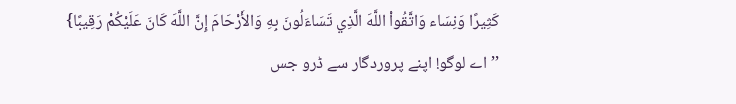كَثِيرًا وَنِسَاء وَاتَّقُواْ اللَّهَ الَّذِي تَسَاءَلُونَ بِهِ وَالأَرْحَامَ إِنَّ اللَّهَ كَانَ عَلَيْكُمْ رَقِيبًا}
’’اے لوگو! اپنے پروردگار سے ڈرو جس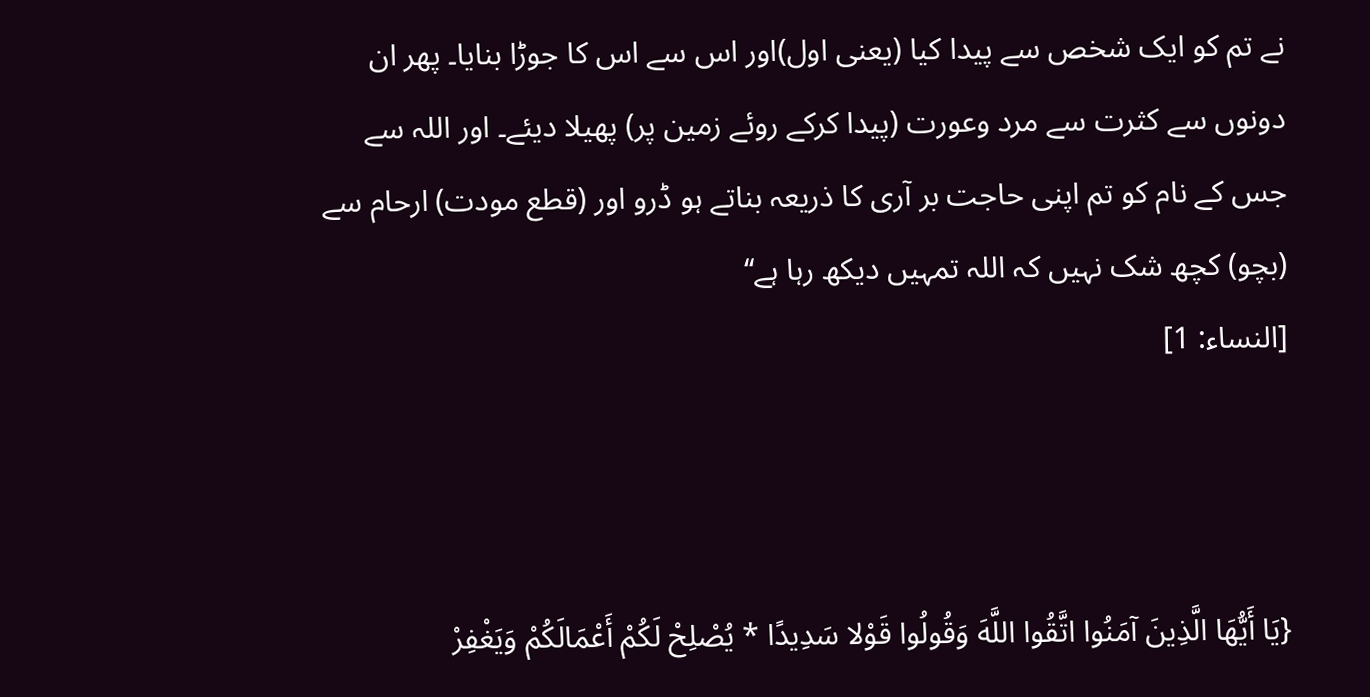نے تم کو ایک شخص سے پیدا کیا (یعنی اول)اور اس سے اس کا جوڑا بنایا۔ پھر ان دونوں سے کثرت سے مرد وعورت (پیدا کرکے روئے زمین پر) پھیلا دیئے۔ اور اللہ سے جس کے نام کو تم اپنی حاجت بر آری کا ذریعہ بناتے ہو ڈرو اور (قطع مودت) ارحام سے (بچو) کچھ شک نہیں کہ اللہ تمہیں دیکھ رہا ہے‘‘
[النساء: 1]



{يَا أَيُّهَا الَّذِينَ آمَنُوا اتَّقُوا اللَّهَ وَقُولُوا قَوْلا سَدِيدًا * يُصْلِحْ لَكُمْ أَعْمَالَكُمْ وَيَغْفِرْ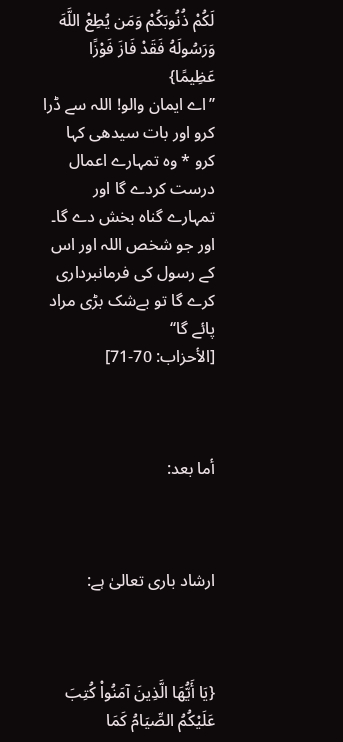لَكُمْ ذُنُوبَكُمْ وَمَن يُطِعْ اللَّهَ وَرَسُولَهُ فَقَدْ فَازَ فَوْزًا عَظِيمًا}
’’اے ایمان والو! اللہ سے ڈرا کرو اور بات سیدھی کہا کرو * وہ تمہارے اعمال درست کردے گا اور تمہارے گناہ بخش دے گا۔ اور جو شخص اللہ اور اس کے رسول کی فرمانبرداری کرے گا تو بےشک بڑی مراد پائے گا‘‘
[الأحزاب: 70-71]



أما بعد:



ارشاد باری تعالیٰ ہے:



{يَا أَيُّهَا الَّذِينَ آمَنُواْ كُتِبَ عَلَيْكُمُ الصِّيَامُ كَمَا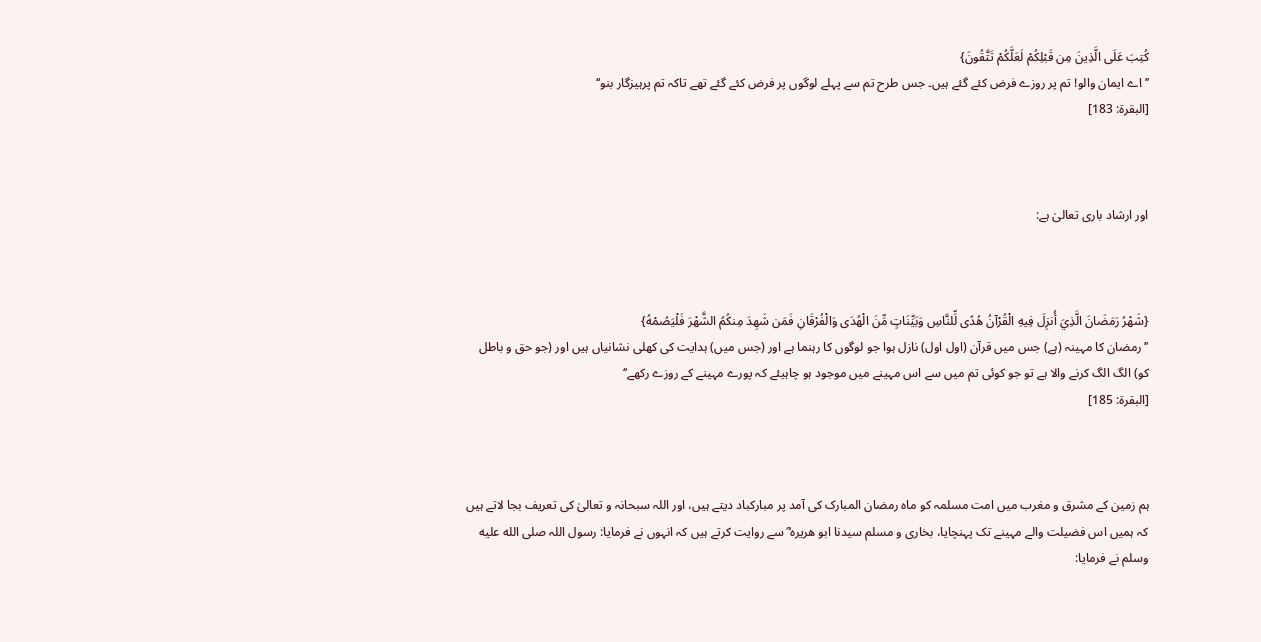كُتِبَ عَلَى الَّذِينَ مِن قَبْلِكُمْ لَعَلَّكُمْ تَتَّقُونَ}
’’اے ایمان والو! تم پر روزے فرض کئے گئے ہیں۔ جس طرح تم سے پہلے لوگوں پر فرض کئے گئے تھے تاکہ تم پرہیزگار بنو‘‘
[البقرة: 183]



اور ارشاد باری تعالیٰ ہے:



{شَهْرُ رَمَضَانَ الَّذِيَ أُنزِلَ فِيهِ الْقُرْآنُ هُدًى لِّلنَّاسِ وَبَيِّنَاتٍ مِّنَ الْهُدَى وَالْفُرْقَانِ فَمَن شَهِدَ مِنكُمُ الشَّهْرَ فَلْيَصُمْهُ}
’’رمضان کا مہینہ (ہے) جس میں قرآن (اول اول) نازل ہوا جو لوگوں کا رہنما ہے اور (جس میں) ہدایت کی کھلی نشانیاں ہیں اور (جو حق و باطل کو) الگ الگ کرنے والا ہے تو جو کوئی تم میں سے اس مہینے میں موجود ہو چاہیئے کہ پورے مہینے کے روزے رکھے‘‘
[البقرة: 185]



ہم زمین کے مشرق و مغرب میں امت مسلمہ کو ماہ رمضان المبارک کی آمد پر مبارکباد دیتے ہیں، اور اللہ سبحانہ و تعالیٰ کی تعریف بجا لاتے ہیں کہ ہمیں اس فضیلت والے مہینے تک پہنچایا، بخاری و مسلم سیدنا ابو ھریرہ ؓ سے روایت کرتے ہیں کہ انہوں نے فرمایا: رسول اللہ صلى الله عليه وسلم نے فرمایا: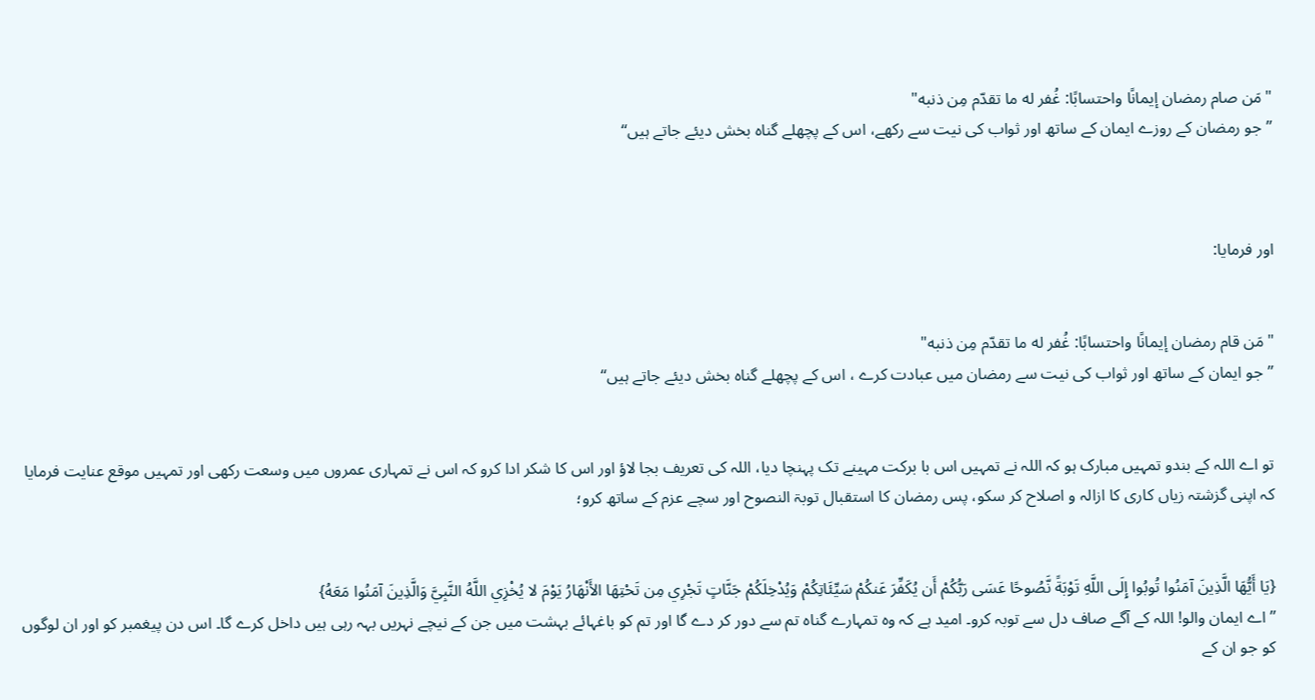"مَن صام رمضان إيمانًا واحتسابًا: غُفر له ما تقدّم مِن ذنبه"
’’جو رمضان کے روزے ایمان کے ساتھ اور ثواب کی نیت سے رکھے، اس کے پچھلے گناہ بخش دیئے جاتے ہیں‘‘



اور فرمایا:


"مَن قام رمضان إيمانًا واحتسابًا: غُفر له ما تقدّم مِن ذنبه"
’’جو ایمان کے ساتھ اور ثواب کی نیت سے رمضان میں عبادت کرے ، اس کے پچھلے گناہ بخش دیئے جاتے ہیں‘‘


تو اے اللہ کے بندو تمہیں مبارک ہو کہ اللہ نے تمہیں اس با برکت مہینے تک پہنچا دیا، اللہ کی تعریف بجا لاؤ اور اس کا شکر ادا کرو کہ اس نے تمہاری عمروں میں وسعت رکھی اور تمہیں موقع عنایت فرمایا کہ اپنی گزشتہ زیاں کاری کا ازالہ و اصلاح کر سکو، پس رمضان کا استقبال توبۃ النصوح اور سچے عزم کے ساتھ کرو؛


{يَا أَيُّهَا الَّذِينَ آمَنُوا تُوبُوا إِلَى اللَّهِ تَوْبَةً نَّصُوحًا عَسَى رَبُّكُمْ أَن يُكَفِّرَ عَنكُمْ سَيِّئَاتِكُمْ وَيُدْخِلَكُمْ جَنَّاتٍ تَجْرِي مِن تَحْتِهَا الأَنْهَارُ يَوْمَ لا يُخْزِي اللَّهُ النَّبِيَّ وَالَّذِينَ آمَنُوا مَعَهُ}
’’اے ایمان والو! اللہ کے آگے صاف دل سے توبہ کرو۔ امید ہے کہ وہ تمہارے گناہ تم سے دور کر دے گا اور تم کو باغہائے بہشت میں جن کے نیچے نہریں بہہ رہی ہیں داخل کرے گا۔ اس دن پیغمبر کو اور ان لوگوں کو جو ان کے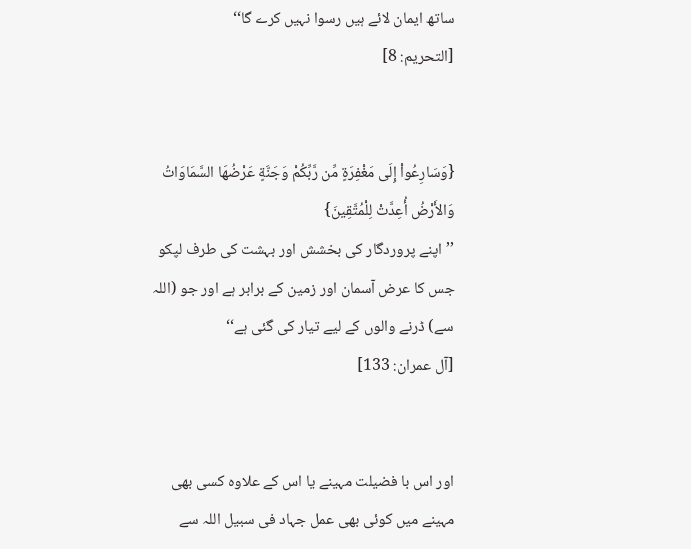ساتھ ایمان لائے ہیں رسوا نہیں کرے گا‘‘
[التحريم: 8]


{وَسَارِعُواْ إِلَى مَغْفِرَةٍ مِّن رَّبِّكُمْ وَجَنَّةٍ عَرْضُهَا السَّمَاوَاتُ وَالأَرْضُ أُعِدَّتْ لِلْمُتَّقِينَ}
’’اپنے پروردگار کی بخشش اور بہشت کی طرف لپکو جس کا عرض آسمان اور زمین کے برابر ہے اور جو (اللہ سے) ڈرنے والوں کے لیے تیار کی گئی ہے‘‘
[آل عمران: 133]


اور اس با فضیلت مہینے یا اس کے علاوہ کسی بھی مہینے میں کوئی بھی عمل جہاد فی سبیل اللہ سے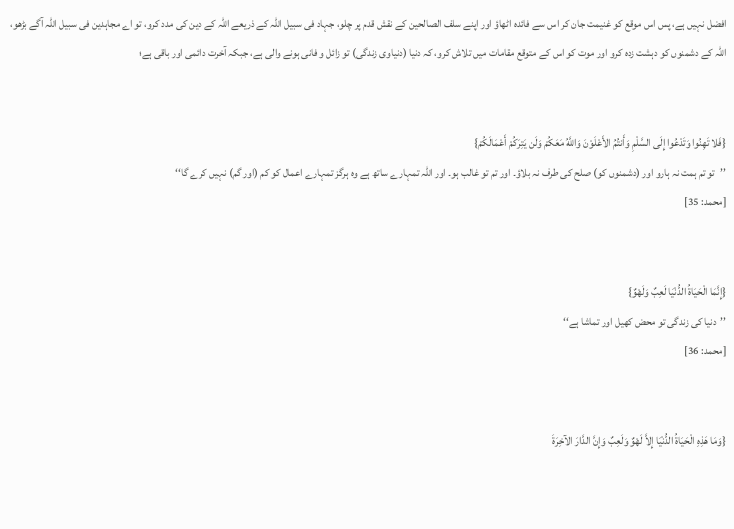افضل نہیں ہے، پس اس موقع کو غنیمت جان کر اس سے فائدہ اٹھاؤ اور اپنے سلف الصالحین کے نقش قدم پر چلو، جہاد فی سبیل اللہ کے ذریعے اللہ کے دین کی مدد کرو، تو اے مجاہدین فی سبیل اللہ آگے بڑھو، اللہ کے دشمنوں کو دہشت زدہ کرو اور موت کو اس کے متوقع مقامات میں تلاش کرو، کہ دنیا (دنیاوی زندگی) تو زائل و فانی ہونے والی ہے، جبکہ آخرت دائمی اور باقی ہے؛


{فَلا تَهِنُوا وَتَدْعُوا إِلَى السَّلْمِ وَأَنتُمُ الأَعْلَوْنَ وَاللَّهُ مَعَكُمْ وَلَن يَتِرَكُمْ أَعْمَالَكُمْ}
’’تو تم ہمت نہ ہارو اور (دشمنوں کو) صلح کی طرف نہ بلاؤ۔ اور تم تو غالب ہو۔ اور اللہ تمہارے ساتھ ہے وہ ہرگز تمہارے اعمال کو کم (اور گم) نہیں کرے گا‘‘
[محمد: 35]


{إِنَّمَا الْحَيَاةُ الدُّنْيَا لَعِبٌ وَلَهْوٌ}
’’دنیا کی زندگی تو محض کھیل اور تماشا ہے‘‘
[محمد: 36]


{وَمَا هَذِهِ الْحَيَاةُ الدُّنْيَا إِلاَّ لَهْوٌ وَلَعِبٌ وَإِنَّ الدَّارَ الآخِرَةَ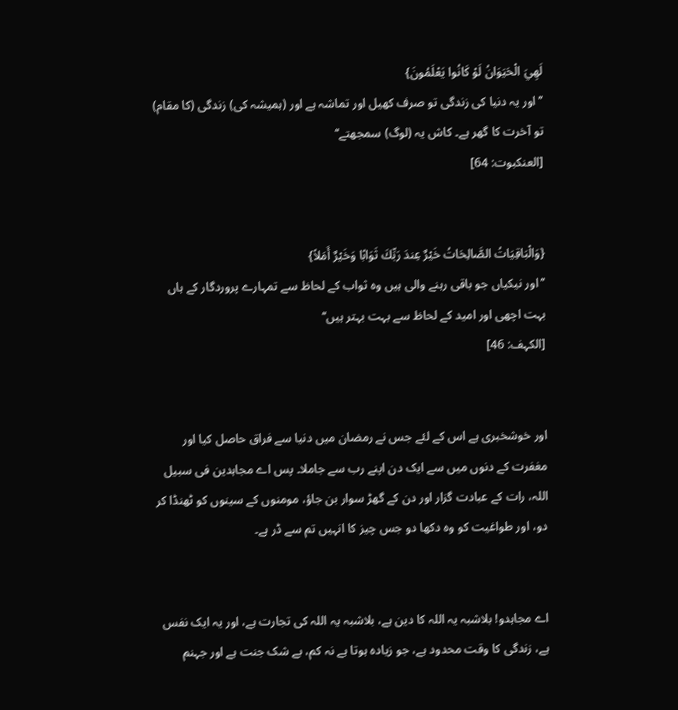لَهِيَ الْحَيَوَانُ لَوْ كَانُوا يَعْلَمُونَ}
’’اور یہ دنیا کی زندگی تو صرف کھیل اور تماشہ ہے اور (ہمیشہ کی) زندگی (کا مقام) تو آخرت کا گھر ہے۔ کاش یہ (لوگ) سمجھتے‘‘
[العنكبوت: 64]


{وَالْبَاقِيَاتُ الصَّالِحَاتُ خَيْرٌ عِندَ رَبِّكَ ثَوَابًا وَخَيْرٌ أَمَلاً}
’’اور نیکیاں جو باقی رہنے والی ہیں وہ ثواب کے لحاظ سے تمہارے پروردگار کے ہاں بہت اچھی اور امید کے لحاظ سے بہت بہتر ہیں‘‘
[الكہف: 46]


اور خوشخبری ہے اس کے لئے جس نے رمضان میں دنیا سے فراق حاصل کیا اور مغفرت کے دنوں میں سے ایک دن اپنے رب سے جاملا۔ پس اے مجاہدین فی سبیل اللہ، رات کے عبادت گزار اور دن کے گھڑ سوار بن جاؤ، مومنوں کے سینوں کو ٹھنڈا کر دو، اور طواغیت کو وہ دکھا دو جس چیز کا انہیں تم سے ڈر ہے۔


اے مجاہدو! بلاشبہ یہ اللہ کا دین ہے، بلاشبہ یہ اللہ کی تجارت ہے، اور یہ ایک نفس ہے، زندگی کا وقت محدود ہے، جو زیادہ ہوتا ہے نہ کم، بے شک جنت ہے اور جہنم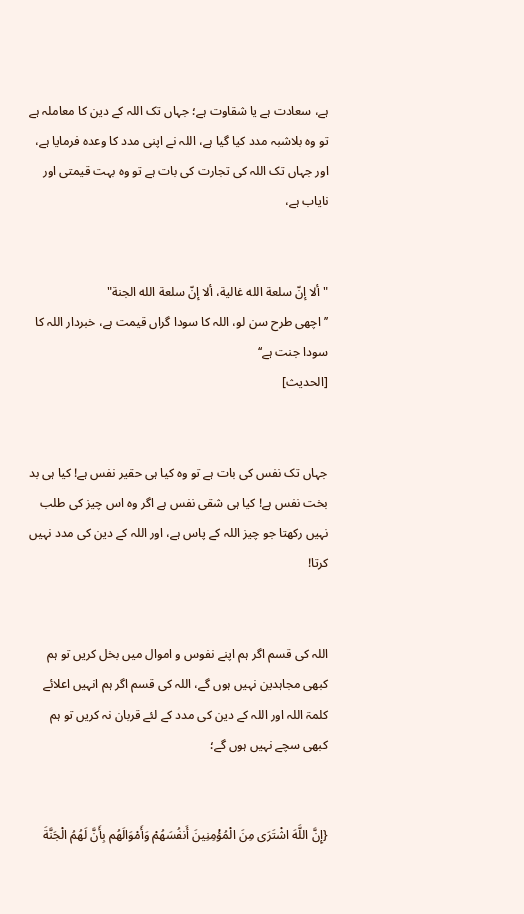ہے، سعادت ہے یا شقاوت ہے؛ جہاں تک اللہ کے دین کا معاملہ ہے تو وہ بلاشبہ مدد کیا گیا ہے، اللہ نے اپنی مدد کا وعدہ فرمایا ہے، اور جہاں تک اللہ کی تجارت کی بات ہے تو وہ بہت قیمتی اور نایاب ہے،


"ألا إنّ سلعة الله غالية، ألا إنّ سلعة الله الجنة"
’’ اچھی طرح سن لو، اللہ کا سودا گراں قیمت ہے، خبردار اللہ کا سودا جنت ہے‘‘
[الحدیث]


جہاں تک نفس کی بات ہے تو وہ کیا ہی حقیر نفس ہے! کیا ہی بد بخت نفس ہے! کیا ہی شقی نفس ہے اگر وہ اس چیز کی طلب نہیں رکھتا جو چیز اللہ کے پاس ہے، اور اللہ کے دین کی مدد نہیں کرتا!


اللہ کی قسم اگر ہم اپنے نفوس و اموال میں بخل کریں تو ہم کبھی مجاہدین نہیں ہوں گے، اللہ کی قسم اگر ہم انہیں اعلائے کلمۃ اللہ اور اللہ کے دین کی مدد کے لئے قربان نہ کریں تو ہم کبھی سچے نہیں ہوں گے؛


{إِنَّ اللَّهَ اشْتَرَى مِنَ الْمُؤْمِنِينَ أَنفُسَهُمْ وَأَمْوَالَهُم بِأَنَّ لَهُمُ الْجَنَّةَ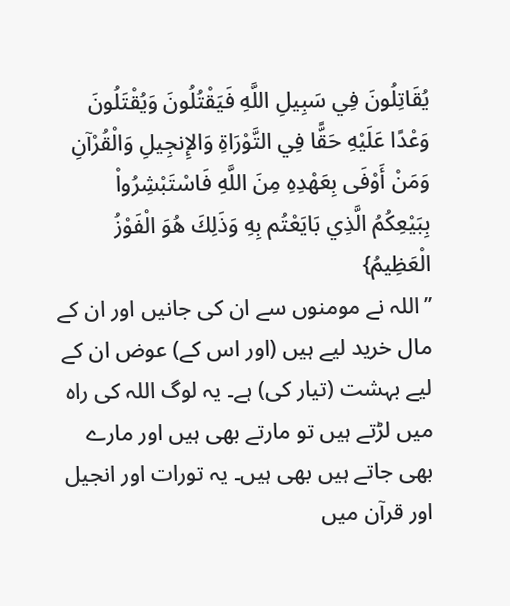يُقَاتِلُونَ فِي سَبِيلِ اللَّهِ فَيَقْتُلُونَ وَيُقْتَلُونَ وَعْدًا عَلَيْهِ حَقًّا فِي التَّوْرَاةِ وَالإِنجِيلِ وَالْقُرْآنِ وَمَنْ أَوْفَى بِعَهْدِهِ مِنَ اللَّهِ فَاسْتَبْشِرُواْ بِبَيْعِكُمُ الَّذِي بَايَعْتُم بِهِ وَذَلِكَ هُوَ الْفَوْزُ الْعَظِيمُ}
’’اللہ نے مومنوں سے ان کی جانیں اور ان کے مال خرید لیے ہیں (اور اس کے) عوض ان کے لیے بہشت (تیار کی) ہے۔ یہ لوگ اللہ کی راہ میں لڑتے ہیں تو مارتے بھی ہیں اور مارے بھی جاتے ہیں بھی ہیں۔ یہ تورات اور انجیل اور قرآن میں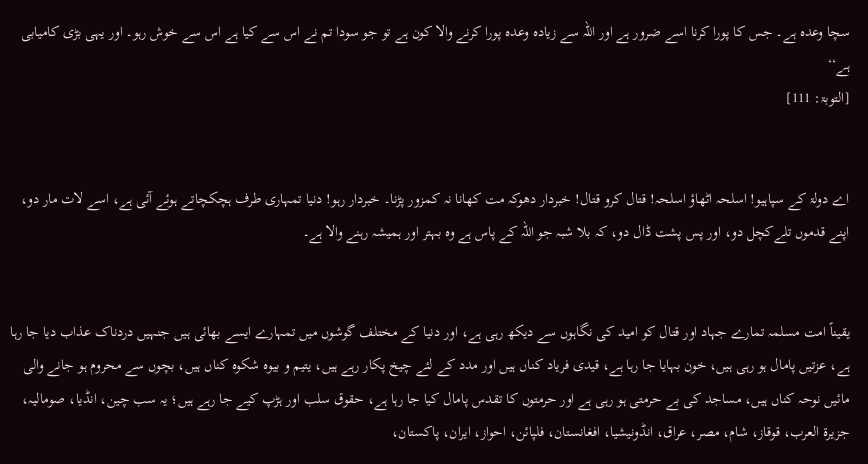سچا وعدہ ہے۔ جس کا پورا کرنا اسے ضرور ہے اور اللہ سے زیادہ وعدہ پورا کرنے والا کون ہے تو جو سودا تم نے اس سے کیا ہے اس سے خوش رہو۔ اور یہی بڑی کامیابی ہے‘‘
[التوبۃ: 111]


اے دولۃ کے سپاہیو! اسلحہ اٹھاؤ اسلحہ! قتال کرو قتال! خبردار دھوکہ مت کھانا نہ کمزور پڑنا۔ خبردار رہو! دنیا تمہاری طرف ہچکچاتے ہوئے آئی ہے، اسے لات مار دو، اپنے قدموں تلےکچل دو، اور پس پشت ڈال دو، کہ بلا شبہ جو اللہ کے پاس ہے وہ بہتر اور ہمیشہ رہنے والا ہے۔


یقیناً امت مسلمہ تمارے جہاد اور قتال کو امید کی نگاہوں سے دیکھ رہی ہے، اور دنیا کے مختلف گوشوں میں تمہارے ایسے بھائی ہیں جنہیں دردناک عذاب دیا جا رہا ہے، عزتیں پامال ہو رہی ہیں، خون بہایا جا رہا ہے، قیدی فریاد کناں ہیں اور مدد کے لئے چیخ پکار رہے ہیں، یتیم و بیوہ شکوہ کناں ہیں، بچوں سے محروم ہو جانے والی مائیں نوحہ کناں ہیں، مساجد کی بے حرمتی ہو رہی ہے اور حرمتوں کا تقدس پامال کیا جا رہا ہے، حقوق سلب اور ہڑپ کیے جا رہے ہیں؛ یہ سب چین، انڈیا، صومالیہ، جزیرۃ العرب، قوقاز، شام، مصر، عراق، انڈونیشیا، افغانستان، فلپائن، احواز، ایران، پاکستان،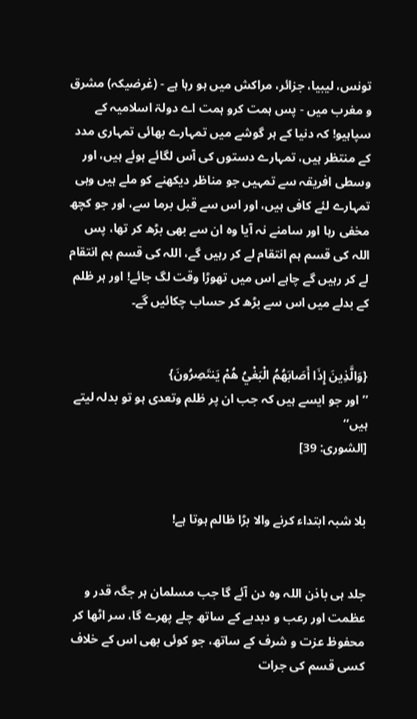تونس، لیبیا، جزائر، مراکش میں ہو رہا ہے - (غرضیکہ) مشرق و مغرب میں - پس ہمت کرو ہمت اے دولۃ اسلامیہ کے سپاہیو! کہ دنیا کے ہر گوشے میں تمہارے بھائی تمہاری مدد کے منتظر ہیں، تمہارے دستوں کی آس لگائے ہوئے ہیں، اور وسطی افریقہ سے تمہیں جو مناظر دیکھنے کو ملے ہیں وہی تمہارے لئے کافی ہیں، اور اس سے قبل برما سے، اور جو کچھ مخفی رہا اور سامنے نہ آیا وہ ان سے بھی بڑھ کر تھا، پس اللہ کی قسم ہم انتقام لے کر رہیں گے، اللہ کی قسم ہم انتقام لے کر رہیں گے چاہے اس میں تھوڑا وقت لگ جائے! اور ہر ظلم کے بدلے میں اس سے بڑھ کر حساب چکائیں گے۔


{وَالَّذِينَ إِذَا أَصَابَهُمُ الْبَغْيُ هُمْ يَنتَصِرُونَ}
’’اور جو ایسے ہیں کہ جب ان پر ظلم وتعدی ہو تو بدلہ لیتے ہیں‘‘
[الشورى: 39]


بلا شبہ ابتداء کرنے والا بڑا ظالم ہوتا ہے!


جلد ہی باذن اللہ وہ دن آئے گا جب مسلمان ہر جگہ قدر و عظمت اور رعب و دبدبے کے ساتھ چلے پھرے گا، سر اٹھا کر محفوظ عزت و شرف کے ساتھ، جو کوئی بھی اس کے خلاف کسی قسم کی جرات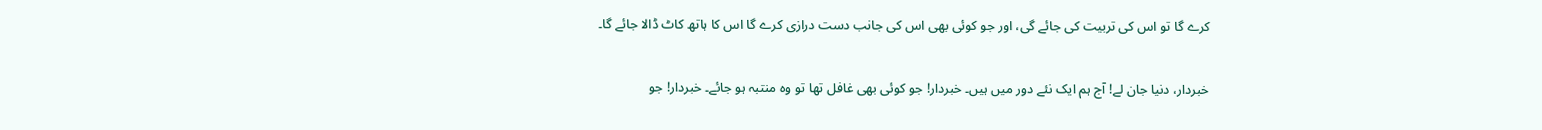کرے گا تو اس کی تربیت کی جائے گی، اور جو کوئی بھی اس کی جانب دست درازی کرے گا اس کا ہاتھ کاٹ ڈالا جائے گا۔


خبردار، دنیا جان لے! آج ہم ایک نئے دور میں ہیں۔ خبردار! جو کوئی بھی غافل تھا تو وہ منتبہ ہو جائے۔ خبردار! جو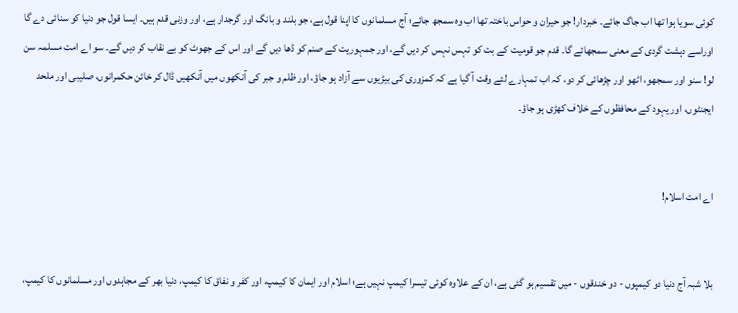کوئی سویا ہوا تھا اب جاگ جائے۔ خبردار! جو حیران و حواس باختہ تھا اب وہ سمجھ جائے؛ آج مسلمانوں کا اپنا قول ہے، جو بلند و بانگ اور گرجدار ہے، اور وزنی قدم ہیں۔ ایسا قول جو دنیا کو سنائی دے گا اوراسے دہشت گردی کے معنی سمجھائے گا۔ قدم جو قومیت کے بت کو تہس نہس کر دیں گے، اور جمہوریت کے صنم کو ڈھا دیں گے اور اس کے جھوٹ کو بے نقاب کر دیں گے۔ سو اے امت مسلمہ سن لو! سنو اور سمجھو، اٹھو اور چڑھائی کر دو، کہ اب تمہارے لئے وقت آ گیا ہے کہ کمزوری کی بیڑیوں سے آزاد ہو جاؤ، اور ظلم و جبر کی آنکھوں میں آنکھیں ڈال کر خائن حکمرانوں، صلیبی اور ملحد ایجنٹوں، اور یہود کے محافظوں کے خلاف کھڑی ہو جاؤ۔


اے امت اسلام!


بلا شبہ آج دنیا دو کیمپوں - دو خندقوں - میں تقسیم ہو گئی ہے، ان کے علاوہ کوئی تیسرا کیمپ نہیں ہے؛ اسلام اور ایمان کا کیمپ، اور کفر و نفاق کا کیمپ، دنیا بھر کے مجاہدوں اور مسلمانوں کا کیمپ،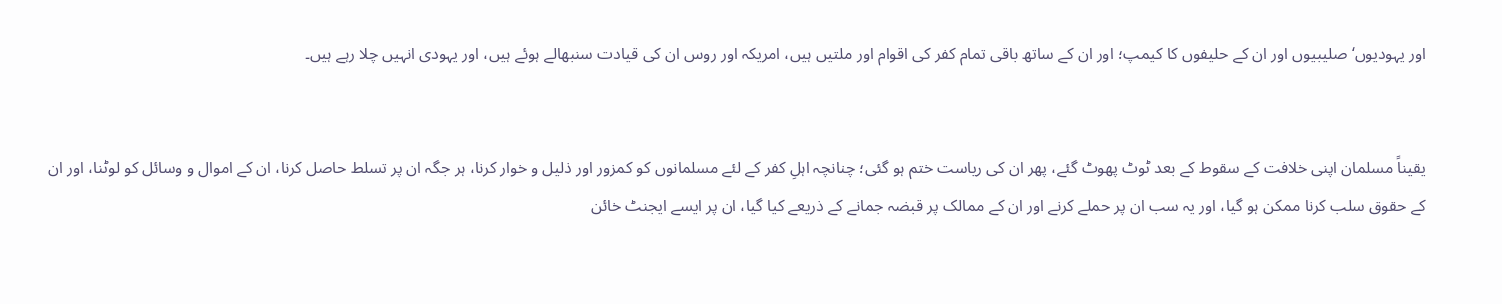اور یہودیوں‘ صلیبیوں اور ان کے حلیفوں کا کیمپ؛ اور ان کے ساتھ باقی تمام کفر کی اقوام اور ملتیں ہیں، امریکہ اور روس ان کی قیادت سنبھالے ہوئے ہیں، اور یہودی انہیں چلا رہے ہیں۔


یقیناً مسلمان اپنی خلافت کے سقوط کے بعد ٹوٹ پھوٹ گئے، پھر ان کی ریاست ختم ہو گئی؛ چنانچہ اہلِ کفر کے لئے مسلمانوں کو کمزور اور ذلیل و خوار کرنا، ہر جگہ ان پر تسلط حاصل کرنا، ان کے اموال و وسائل کو لوٹنا، اور ان کے حقوق سلب کرنا ممکن ہو گیا، اور یہ سب ان پر حملے کرنے اور ان کے ممالک پر قبضہ جمانے کے ذریعے کیا گیا، ان پر ایسے ایجنٹ خائن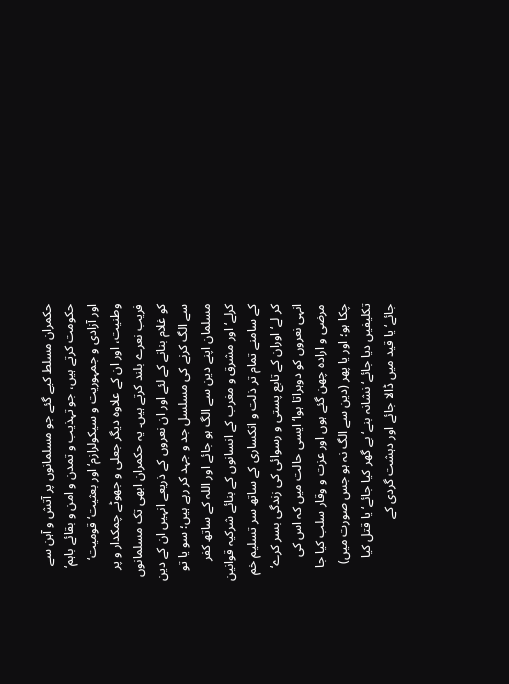حکمران مسلط کیے گئے جو مسلمانوں پر آتش و آہن سے حکومت کرتے ہیں، جو تہذیب و تمدن و امن و بقائے باہم‘ اور آزادی و جمہوریت و سیکولرازم‘ اور بعثیت‘ قومیت‘ وطنیت، اور ان کے علاوہ دیگر جعلی و جھوٹے چمکدار و پر فریب نعرے بلند کرتے ہیں۔ یہ حکمران ابھی تک مسلمانوں کو غلام بنانے کے لئے اور ان نعروں کے ذریعے انہیں ان کے دین سے الگ کرنے کی مسلسل جد و جہد کر رہے ہیں؛ سو یا تو مسلمان اپنے دین سے الگ ہو جائے اور اللہ کے ساتھ کفر کرلے‘ اور مشرق و مغرب کے انسانوں کے بنائے شرکیہ قوانین کے سامنے تمام تر ذلت و انکساری کے ساتھ سر تسلیم خم کر لے‘ اوران کے تابع پستی و رسوائی کی زندگی بسر کرے‘ انہی نعروں کو دوہراتا ہوا‘ ایسی حالت میں کہ اس کی مرضی و ارادہ چھن گئے ہوں اور عزت و وقار سلب کیا جا چکا ہو؛ اور یا پھر (دین سے الگ نہ ہو جس صورت میں) تکلیفیں دیا جائے‘ نشانہ بنے‘ بے گھر کیا جائے‘ یا قتل کیا جائے‘ یا قید میں ڈالا جائے اور دہشت گردی کے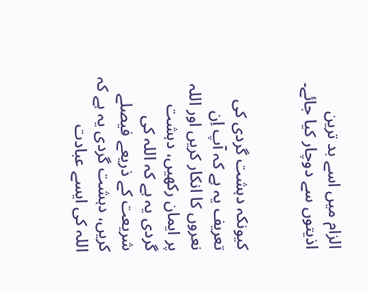الزام میں اسے بد ترین اذیتوں سے دوچار کیا جائے۔


کیونکہ دہشت گردی کی تعریف یہ ہے کہ آپ اِن نعروں کا انکار کریں اور اللہ پر ایمان رکھیں، دہشت گردی یہ ہے کہ اللہ کی شریعت کے ذریعے فیصلے کریں، دہشت گردی یہ ہے کہ اللہ کی ایسے عبادت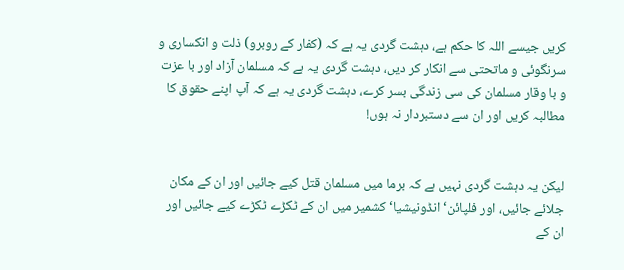کریں جیسے اللہ کا حکم ہے، دہشت گردی یہ ہے کہ (کفار کے روبرو) ذلت و انکساری و سرنگوئی و ماتحتی سے انکار کر دیں، دہشت گردی یہ ہے کہ مسلمان آزاد اور با عزت و با وقار مسلمان کی سی زندگی بسر کرے، دہشت گردی یہ ہے کہ آپ اپنے حقوق کا مطالبہ کریں اور ان سے دستبردار نہ ہوں!


لیکن یہ دہشت گردی نہیں ہے کہ برما میں مسلمان قتل کیے جائیں اور ان کے مکان جلائے جائیں، اور فلپائن‘ انڈونیشیا‘ کشمیر میں ان کے ٹکڑے ٹکڑے کیے جائیں اور ان کے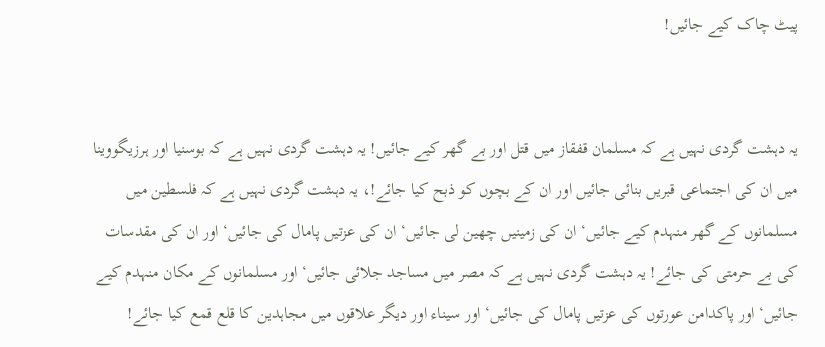پیٹ چاک کیے جائیں!


یہ دہشت گردی نہیں ہے کہ مسلمان قفقاز میں قتل اور بے گھر کیے جائیں! یہ دہشت گردی نہیں ہے کہ بوسنیا اور ہرزیگووینا میں ان کی اجتماعی قبریں بنائی جائیں اور ان کے بچوں کو ذبح کیا جائے!، یہ دہشت گردی نہیں ہے کہ فلسطین میں مسلمانوں کے گھر منہدم کیے جائیں‘ ان کی زمینیں چھین لی جائیں‘ ان کی عزتیں پامال کی جائیں‘ اور ان کی مقدسات کی بے حرمتی کی جائے! یہ دہشت گردی نہیں ہے کہ مصر میں مساجد جلائی جائیں‘ اور مسلمانوں کے مکان منہدم کیے جائیں‘ اور پاکدامن عورتوں کی عزتیں پامال کی جائیں‘ اور سیناء اور دیگر علاقوں میں مجاہدین کا قلع قمع کیا جائے!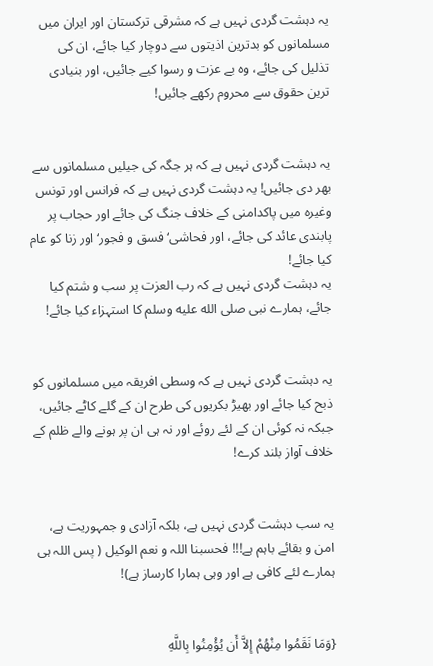یہ دہشت گردی نہیں ہے کہ مشرقی ترکستان اور ایران میں مسلمانوں کو بدترین اذیتوں سے دوچار کیا جائے، ان کی تذلیل کی جائے، وہ بے عزت و رسوا کیے جائیں، اور بنیادی ترین حقوق سے محروم رکھے جائیں!


یہ دہشت گردی نہیں ہے کہ ہر جگہ کی جیلیں مسلمانوں سے بھر دی جائیں! یہ دہشت گردی نہیں ہے کہ فرانس اور تونس وغیرہ میں پاکدامنی کے خلاف جنگ کی جائے اور حجاب پر پابندی عائد کی جائے، اور فحاشی‘ فسق و فجور‘ اور زنا کو عام کیا جائے!
یہ دہشت گردی نہیں ہے کہ رب العزت پر سب و شتم کیا جائے، ہمارے نبی صلى الله عليه وسلم کا استہزاء کیا جائے!


یہ دہشت گردی نہیں ہے کہ وسطی افریقہ میں مسلمانوں کو ذبح کیا جائے اور بھیڑ بکریوں کی طرح ان کے گلے کاٹے جائیں، جبکہ نہ کوئی ان کے لئے روئے اور نہ ہی ان پر ہونے والے ظلم کے خلاف آواز بلند کرے!


یہ سب دہشت گردی نہیں ہے، بلکہ آزادی و جمہوریت ہے، امن و بقائے باہم ہے!!! فحسبنا اللہ و نعم الوکیل ( پس اللہ ہی ہمارے لئے کافی ہے اور وہی ہمارا کارساز ہے)!


{وَمَا نَقَمُوا مِنْهُمْ إِلاَّ أَن يُؤْمِنُوا بِاللَّهِ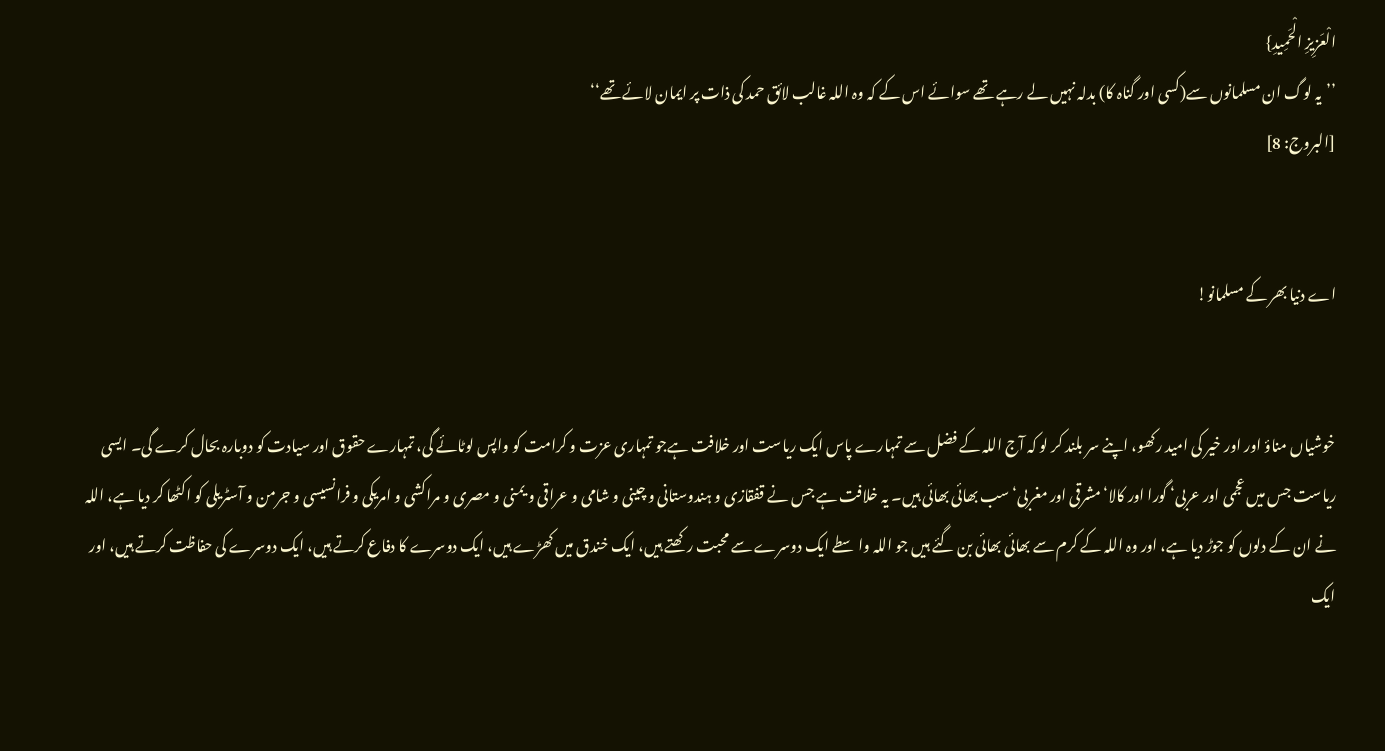الْعَزِيزِ الْحَمِيدِ}
’’یہ لوگ ان مسلمانوں سے(کسی اور گناہ کا) بدلہ نہیں لے رہے تھے سوائے اس کے کہ وہ اللہ غالب لائق حمد کی ذات پر ایمان لائے تھے‘‘
[البروج: 8]


اے دنیا بھر کے مسلمانو!


خوشیاں مناؤ اور اور خیر کی امید رکھو، اپنے سر بلند کر لو کہ آج اللہ کے فضل سے تمہارے پاس ایک ریاست اور خلافت ہےجو تمہاری عزت و کرامت کو واپس لوٹائے گی، تمہارے حقوق اور سیادت کو دوبارہ بحال کرے گی۔ ایسی ریاست جس میں عجمی اور عربی‘ گورا اور کالا‘ مشرقی اور مغربی‘ سب بھائی بھائی ہیں۔ یہ خلافت ہے جس نے قفقازی و ہندوستانی و چینی و شامی و عراقی و یمنی و مصری و مراکشی و امریکی و فرانسیسی و جرمن و آسٹریلی کو اکٹھا کر دیا ہے، اللہ نے ان کے دلوں کو جوڑ دیا ہے، اور وہ اللہ کے کرم سے بھائی بھائی بن گئے ہیں جو اللہ واسطے ایک دوسرے سے محبت رکھتے ہیں، ایک خندق میں کھڑے ہیں، ایک دوسرے کا دفاع کرتے ہیں، ایک دوسرے کی حفاظت کرتے ہیں، اور ایک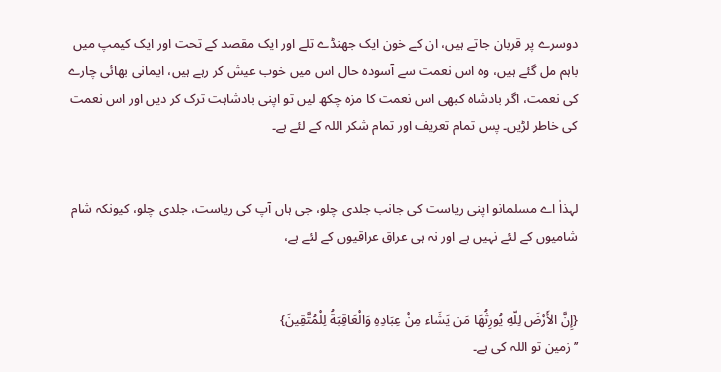دوسرے پر قربان جاتے ہیں، ان کے خون ایک جھنڈے تلے اور ایک مقصد کے تحت اور ایک کیمپ میں باہم مل گئے ہیں، وہ اس نعمت سے آسودہ حال اس میں خوب عیش کر رہے ہیں، ایمانی بھائی چارے کی نعمت، اگر بادشاہ کبھی اس نعمت کا مزہ چکھ لیں تو اپنی بادشاہت ترک کر دیں اور اس نعمت کی خاطر لڑیں۔ پس تمام تعریف اور تمام شکر اللہ کے لئے ہے۔


لہذاٰ اے مسلمانو اپنی ریاست کی جانب جلدی چلو، جی ہاں آپ کی ریاست، جلدی چلو، کیونکہ شام شامیوں کے لئے نہیں ہے اور نہ ہی عراق عراقیوں کے لئے ہے،


{إِنَّ الأَرْضَ لِلّهِ يُورِثُهَا مَن يَشَاء مِنْ عِبَادِهِ وَالْعَاقِبَةُ لِلْمُتَّقِينَ}
’’زمین تو اللہ کی ہے۔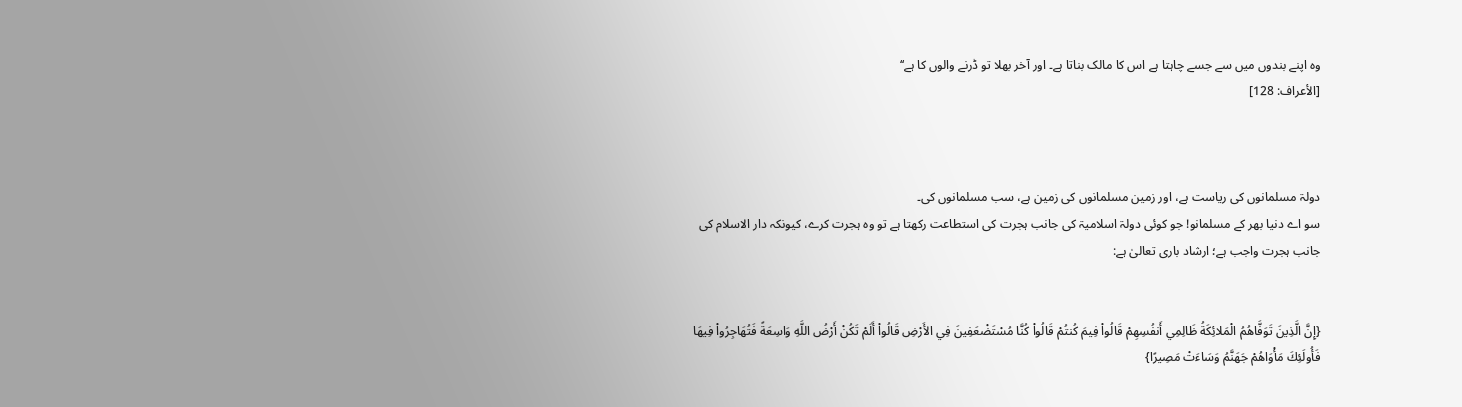وہ اپنے بندوں میں سے جسے چاہتا ہے اس کا مالک بناتا ہے۔ اور آخر بھلا تو ڈرنے والوں کا ہے‘‘
[الأعراف: 128]



دولۃ مسلمانوں کی ریاست ہے، اور زمین مسلمانوں کی زمین ہے، سب مسلمانوں کی۔
سو اے دنیا بھر کے مسلمانو! جو کوئی دولۃ اسلامیۃ کی جانب ہجرت کی استطاعت رکھتا ہے تو وہ ہجرت کرے، کیونکہ دار الاسلام کی جانب ہجرت واجب ہے؛ ارشاد باری تعالیٰ ہے:


{إِنَّ الَّذِينَ تَوَفَّاهُمُ الْمَلائِكَةُ ظَالِمِي أَنفُسِهِمْ قَالُواْ فِيمَ كُنتُمْ قَالُواْ كُنَّا مُسْتَضْعَفِينَ فِي الأَرْضِ قَالُواْ أَلَمْ تَكُنْ أَرْضُ اللَّهِ وَاسِعَةً فَتُهَاجِرُواْ فِيهَا فَأُولَئِكَ مَأْوَاهُمْ جَهَنَّمُ وَسَاءَتْ مَصِيرًا}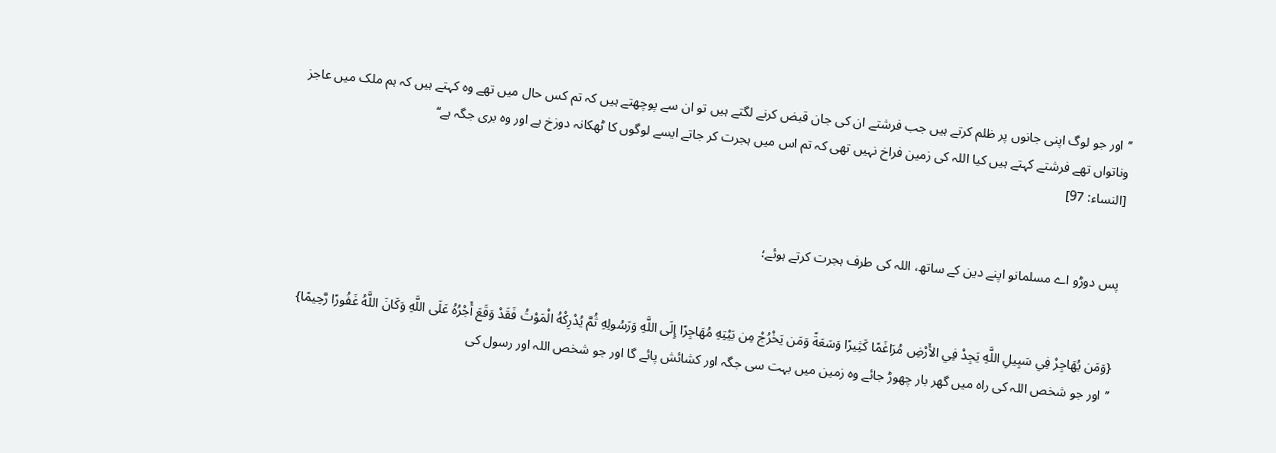’’اور جو لوگ اپنی جانوں پر ظلم کرتے ہیں جب فرشتے ان کی جان قبض کرنے لگتے ہیں تو ان سے پوچھتے ہیں کہ تم کس حال میں تھے وہ کہتے ہیں کہ ہم ملک میں عاجز وناتواں تھے فرشتے کہتے ہیں کیا اللہ کی زمین فراخ نہیں تھی کہ تم اس میں ہجرت کر جاتے ایسے لوگوں کا ٹھکانہ دوزخ ہے اور وہ بری جگہ ہے‘‘
[النساء: 97]


پس دوڑو اے مسلمانو اپنے دین کے ساتھ، اللہ کی طرف ہجرت کرتے ہوئے؛


{وَمَن يُهَاجِرْ فِي سَبِيلِ اللَّهِ يَجِدْ فِي الأَرْضِ مُرَاغَمًا كَثِيرًا وَسَعَةً وَمَن يَخْرُجْ مِن بَيْتِهِ مُهَاجِرًا إِلَى اللَّهِ وَرَسُولِهِ ثُمَّ يُدْرِكْهُ الْمَوْتُ فَقَدْ وَقَعَ أَجْرُهُ عَلَى اللَّهِ وَكَانَ اللَّهُ غَفُورًا رَّحِيمًا}
’’اور جو شخص اللہ کی راہ میں گھر بار چھوڑ جائے وہ زمین میں بہت سی جگہ اور کشائش پائے گا اور جو شخص اللہ اور رسول کی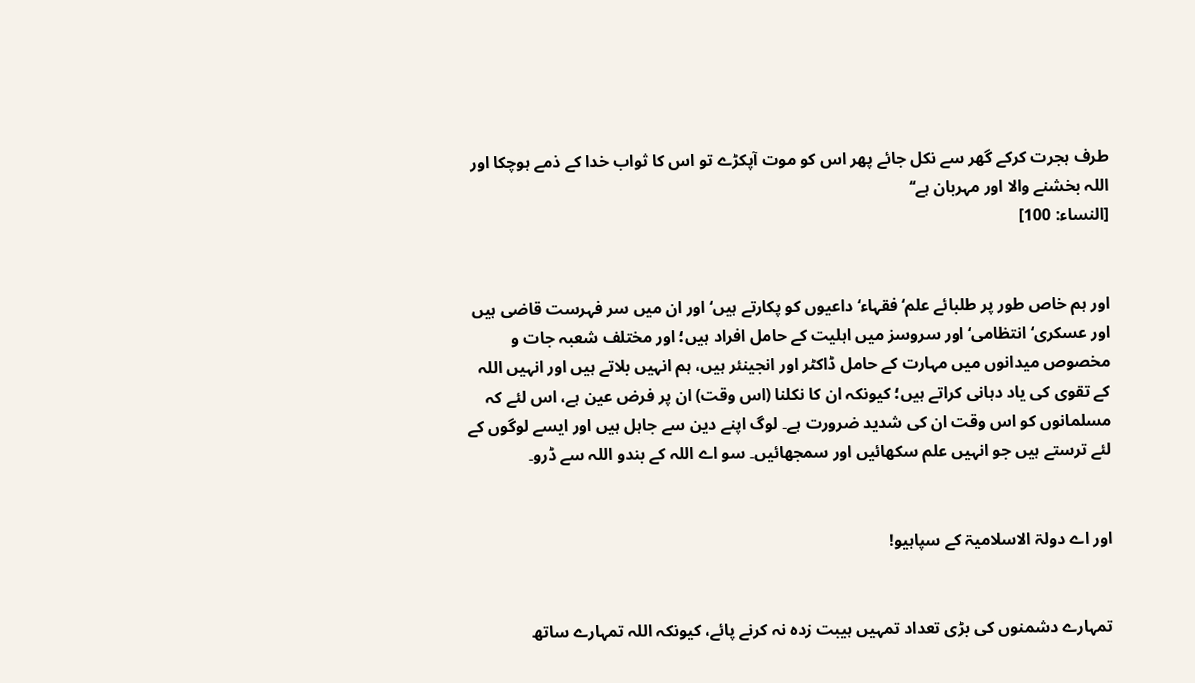طرف ہجرت کرکے گھر سے نکل جائے پھر اس کو موت آپکڑے تو اس کا ثواب خدا کے ذمے ہوچکا اور اللہ بخشنے والا اور مہربان ہے‘‘
[النساء: 100]


اور ہم خاص طور پر طلبائے علم‘ فقہاء‘ داعیوں کو پکارتے ہیں‘ اور ان میں سر فہرست قاضی ہیں اور عسکری‘ انتظامی‘ اور سروسز میں اہلیت کے حامل افراد ہیں؛ اور مختلف شعبہ جات و مخصوص میدانوں میں مہارت کے حامل ڈاکٹر اور انجینئر ہیں، ہم انہیں بلاتے ہیں اور انہیں اللہ کے تقوی کی یاد دہانی کراتے ہیں؛ کیونکہ ان کا نکلنا (اس وقت) ان پر فرض عین ہے، اس لئے کہ مسلمانوں کو اس وقت ان کی شدید ضرورت ہے۔ لوگ اپنے دین سے جاہل ہیں اور ایسے لوگوں کے لئے ترستے ہیں جو انہیں علم سکھائیں اور سمجھائیں۔ سو اے اللہ کے بندو اللہ سے ڈرو۔


اور اے دولۃ الاسلامیۃ کے سپاہیو!


تمہارے دشمنوں کی بڑی تعداد تمہیں ہیبت زدہ نہ کرنے پائے، کیونکہ اللہ تمہارے ساتھ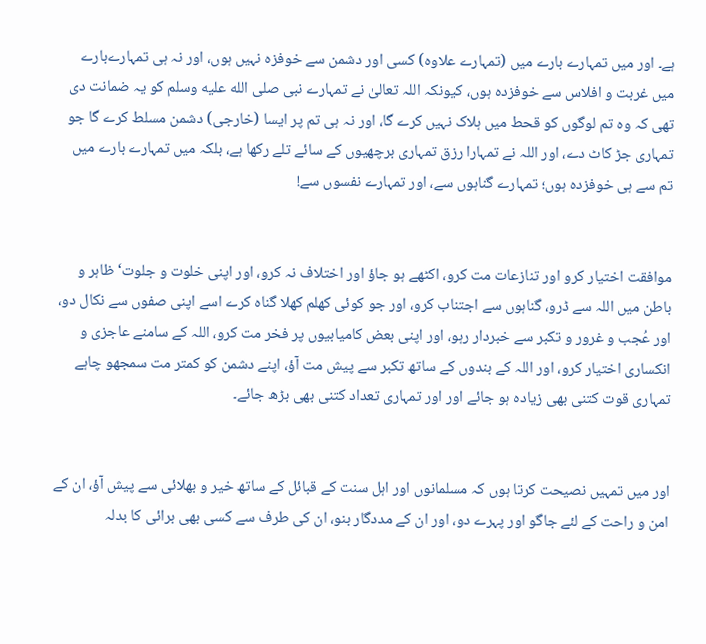ہے۔ اور میں تمہارے بارے میں (تمہارے علاوہ) کسی اور دشمن سے خوفزہ نہیں ہوں، اور نہ ہی تمہارےبارے میں غربت و افلاس سے خوفزدہ ہوں، کیونکہ اللہ تعالیٰ نے تمہارے نبی صلى الله عليه وسلم کو یہ ضمانت دی تھی کہ وہ تم لوگوں کو قحط میں ہلاک نہیں کرے گا، اور نہ ہی تم پر ایسا (خارجی) دشمن مسلط کرے گا جو تمہاری جڑ کاٹ دے، اور اللہ نے تمہارا رزق تمہاری برچھیوں کے سائے تلے رکھا ہے، بلکہ میں تمہارے بارے میں تم سے ہی خوفزدہ ہوں؛ تمہارے گناہوں سے، اور تمہارے نفسوں سے!


موافقت اختیار کرو اور تنازعات مت کرو، اکٹھے ہو جاؤ اور اختلاف نہ کرو، اور اپنی خلوت و جلوت‘ ظاہر و باطن میں اللہ سے ڈرو، گناہوں سے اجتناب کرو، اور جو کوئی کھلم کھلا گناہ کرے اسے اپنی صفوں سے نکال دو، اور عُجب و غرور و تکبر سے خبردار رہو، اور اپنی بعض کامیابیوں پر فخر مت کرو، اللہ کے سامنے عاجزی و انکساری اختیار کرو، اور اللہ کے بندوں کے ساتھ تکبر سے پیش مت آؤ، اپنے دشمن کو کمتر مت سمجھو چاہے تمہاری قوت کتنی بھی زیادہ ہو جائے اور اور تمہاری تعداد کتنی بھی بڑھ جائے۔


اور میں تمہیں نصیحت کرتا ہوں کہ مسلمانوں اور اہل سنت کے قبائل کے ساتھ خیر و بھلائی سے پیش آؤ، ان کے امن و راحت کے لئے جاگو اور پہرے دو، اور ان کے مددگار بنو، ان کی طرف سے کسی بھی برائی کا بدلہ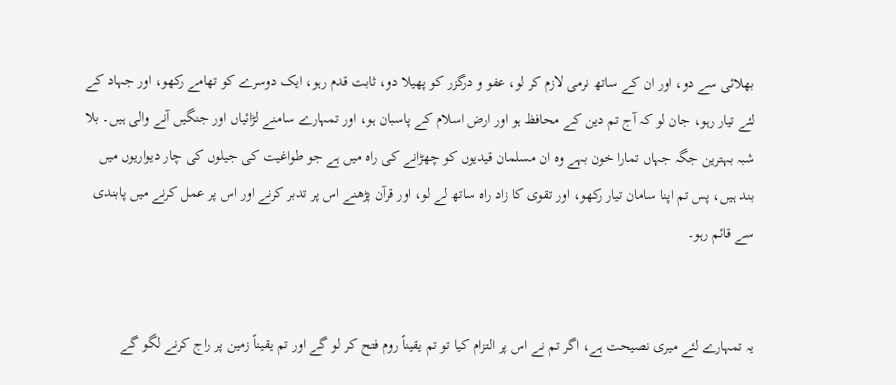بھلائی سے دو، اور ان کے ساتھ نرمی لازم کر لو، عفو و درگزر کو پھیلا دو، ثابت قدم رہو، ایک دوسرے کو تھامے رکھو، اور جہاد کے لئے تیار رہو، جان لو کہ آج تم دین کے محافظ ہو اور ارض اسلام کے پاسبان ہو، اور تمہارے سامنے لڑائیاں اور جنگیں آنے والی ہیں۔ بلا شبہ بہترین جگہ جہاں تمارا خون بہے وہ ان مسلمان قیدیوں کو چھڑانے کی راہ میں ہے جو طواغیت کی جیلوں کی چار دیواریوں میں بند ہیں، پس تم اپنا سامان تیار رکھو، اور تقوی کا زاد راہ ساتھ لے لو، اور قرآن پڑھنے اس پر تدبر کرنے اور اس پر عمل کرنے میں پابندی سے قائم رہو۔


یہ تمہارے لئے میری نصیحت ہے، اگر تم نے اس پر التزام کیا تو تم یقیناً روم فتح کر لو گے اور تم یقیناً زمین پر راج کرنے لگو گے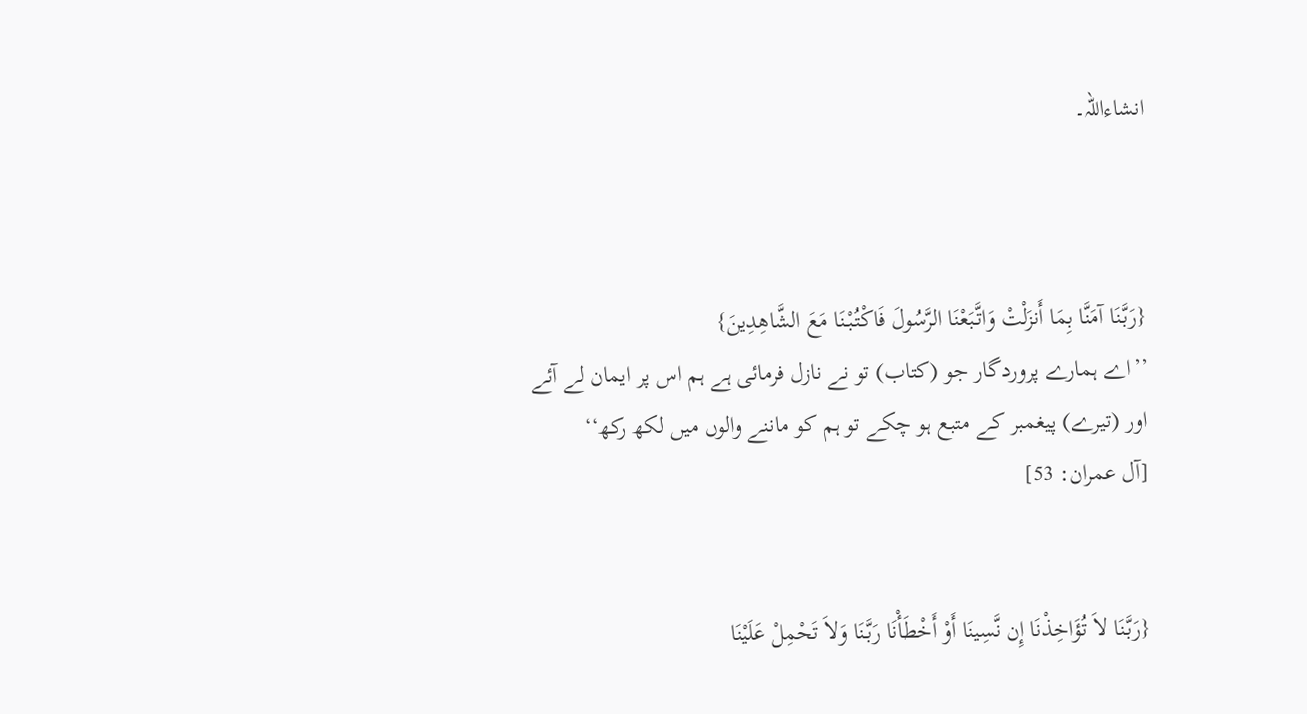انشاءاللہ۔



{رَبَّنَا آمَنَّا بِمَا أَنزَلْتْ وَاتَّبَعْنَا الرَّسُولَ فَاكْتُبْنَا مَعَ الشَّاهِدِينَ}
’’اے ہمارے پروردگار جو (کتاب) تو نے نازل فرمائی ہے ہم اس پر ایمان لے آئے اور (تیرے) پیغمبر کے متبع ہو چکے تو ہم کو ماننے والوں میں لکھ رکھ‘‘
[آل عمران: 53]


{رَبَّنَا لاَ تُؤَاخِذْنَا إِن نَّسِينَا أَوْ أَخْطَأْنَا رَبَّنَا وَلاَ تَحْمِلْ عَلَيْنَا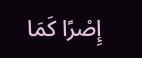إِصْرًا كَمَا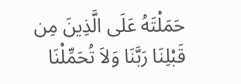حَمَلْتَهُ عَلَى الَّذِينَ مِن قَبْلِنَا رَبَّنَا وَلاَ تُحَمِّلْنَا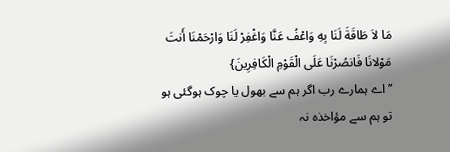مَا لاَ طَاقَةَ لَنَا بِهِ وَاعْفُ عَنَّا وَاغْفِرْ لَنَا وَارْحَمْنَا أَنتَ مَوْلانَا فَانصُرْنَا عَلَى الْقَوْمِ الْكَافِرِينَ}
’’اے ہمارے رب اگر ہم سے بھول یا چوک ہوگئی ہو تو ہم سے مؤاخذہ نہ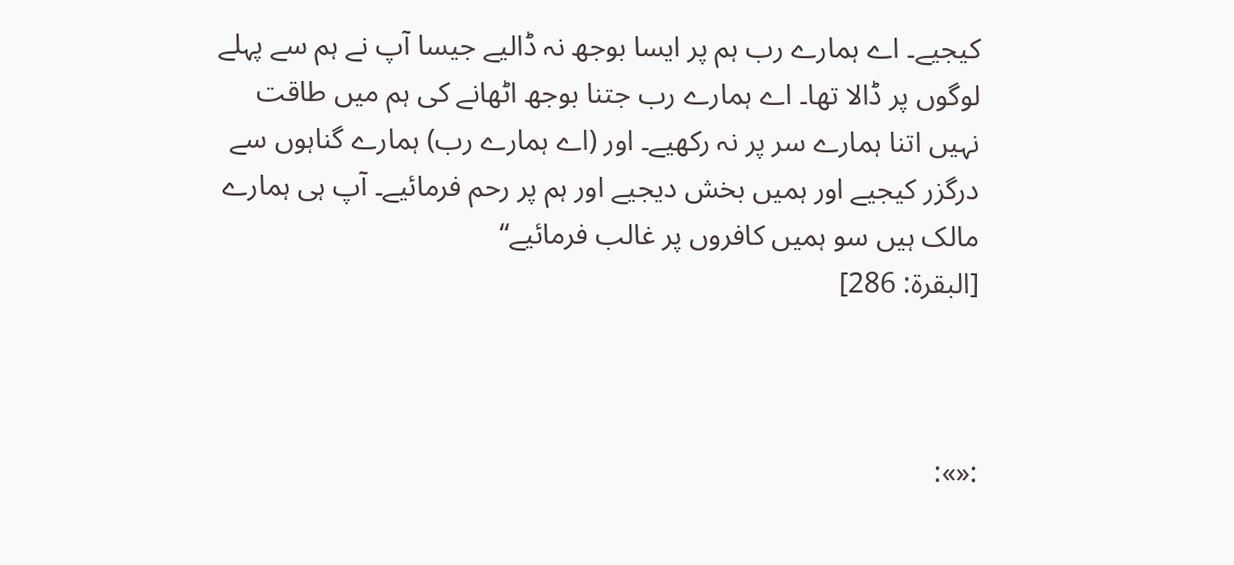کیجیے۔ اے ہمارے رب ہم پر ایسا بوجھ نہ ڈالیے جیسا آپ نے ہم سے پہلے لوگوں پر ڈالا تھا۔ اے ہمارے رب جتنا بوجھ اٹھانے کی ہم میں طاقت نہیں اتنا ہمارے سر پر نہ رکھیے۔ اور (اے ہمارے رب) ہمارے گناہوں سے درگزر کیجیے اور ہمیں بخش دیجیے اور ہم پر رحم فرمائیے۔ آپ ہی ہمارے مالک ہیں سو ہمیں کافروں پر غالب فرمائیے‘‘
[البقرة: 286]



:«»: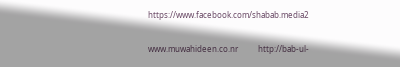https://www.facebook.com/shabab.media2

www.muwahideen.co.nr          http://bab-ul-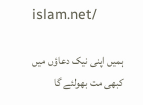islam.net/

ہمیں اپنی نیک دعاؤں میں کبھی مت بھولئے گا